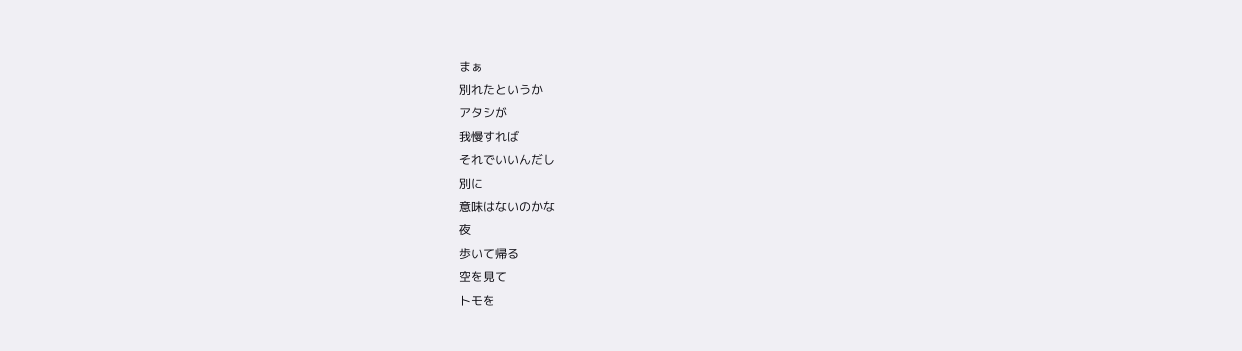まぁ
別れたというか
アタシが
我慢すれば
それでいいんだし
別に
意味はないのかな
夜
歩いて帰る
空を見て
トモを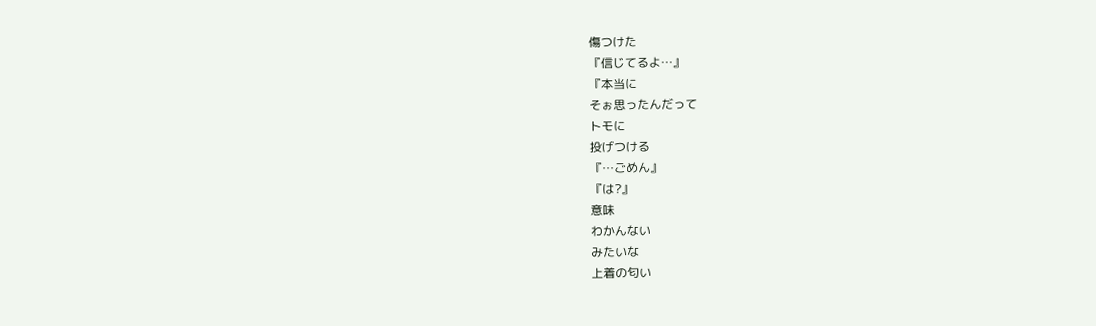傷つけた
『信じてるよ…』
『本当に
そぉ思ったんだって
トモに
投げつける
『…ごめん』
『は?』
意味
わかんない
みたいな
上着の匂い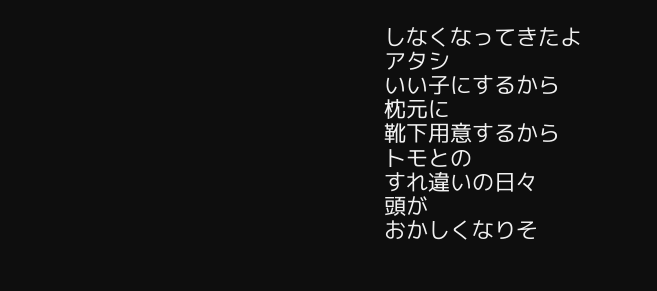しなくなってきたよ
アタシ
いい子にするから
枕元に
靴下用意するから
トモとの
すれ違いの日々
頭が
おかしくなりそ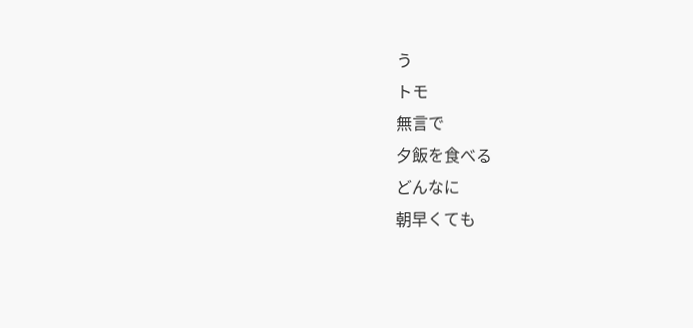う
トモ
無言で
夕飯を食べる
どんなに
朝早くても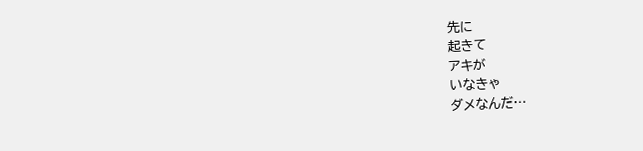先に
起きて
アキが
いなきゃ
ダメなんだ…